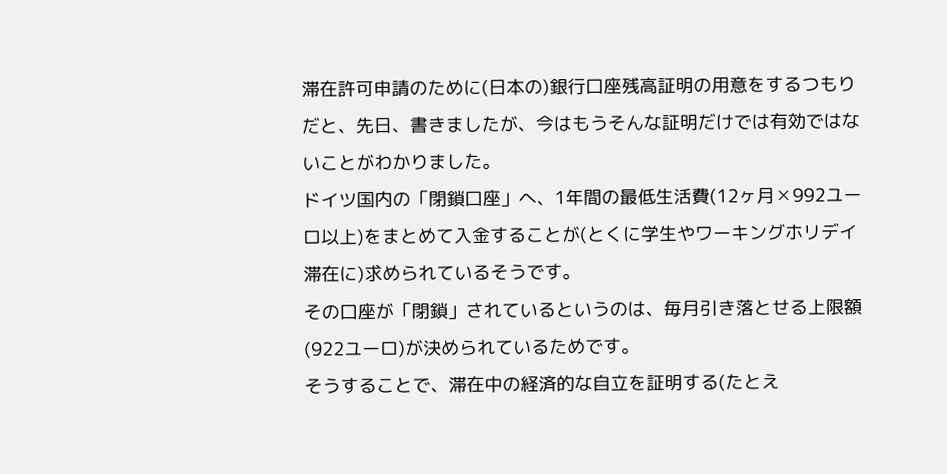滞在許可申請のために(日本の)銀行口座残高証明の用意をするつもりだと、先日、書きましたが、今はもうそんな証明だけでは有効ではないことがわかりました。
ドイツ国内の「閉鎖口座」へ、1年間の最低生活費(12ヶ月✕992ユーロ以上)をまとめて入金することが(とくに学生やワーキングホリデイ滞在に)求められているそうです。
その口座が「閉鎖」されているというのは、毎月引き落とせる上限額(922ユーロ)が決められているためです。
そうすることで、滞在中の経済的な自立を証明する(たとえ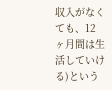収入がなくても、12ヶ月間は生活していける)という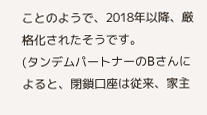ことのようで、2018年以降、厳格化されたそうです。
(タンデムパートナーのBさんによると、閉鎖口座は従来、家主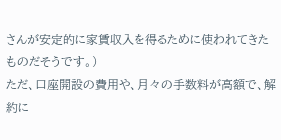さんが安定的に家賃収入を得るために使われてきたものだそうです。)
ただ、口座開設の費用や、月々の手数料が高額で、解約に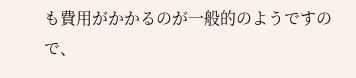も費用がかかるのが一般的のようですので、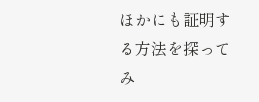ほかにも証明する方法を探ってみ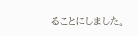ることにしました。